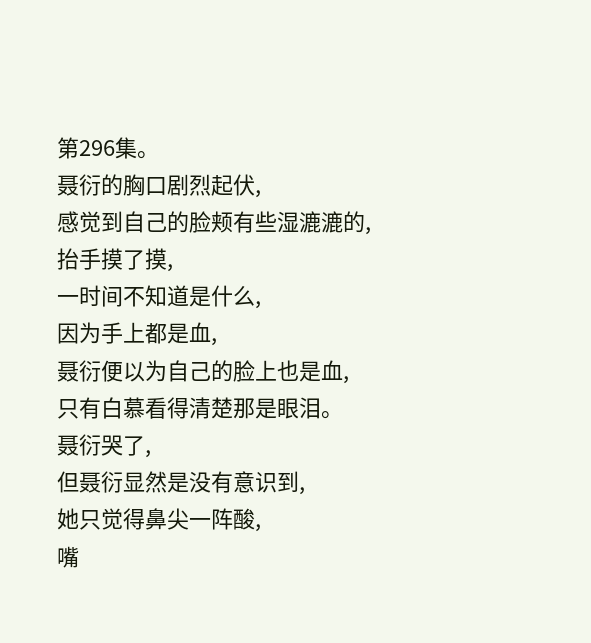第296集。
聂衍的胸口剧烈起伏,
感觉到自己的脸颊有些湿漉漉的,
抬手摸了摸,
一时间不知道是什么,
因为手上都是血,
聂衍便以为自己的脸上也是血,
只有白慕看得清楚那是眼泪。
聂衍哭了,
但聂衍显然是没有意识到,
她只觉得鼻尖一阵酸,
嘴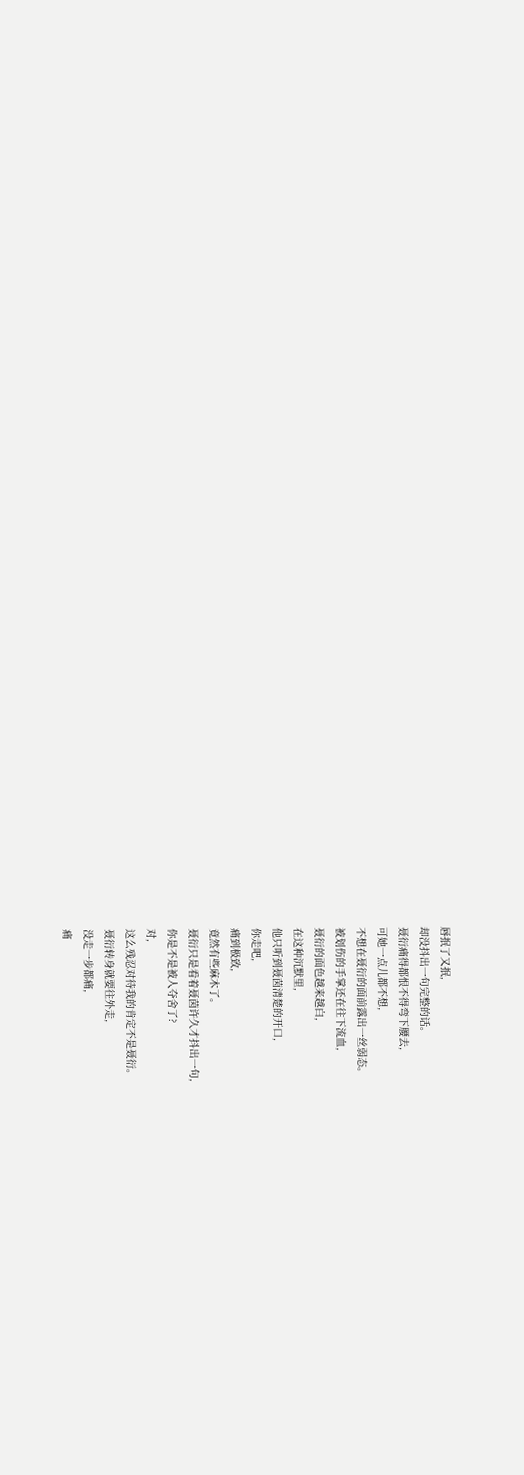唇抿了又抿,
却没抖出一句完整的话。
聂衍痛得都恨不得弯下腰去,
可她一点儿都不想,
不想在聂衍的面前露出一丝弱态。
被划伤的手掌还在往下流血,
聂衍的面色越来越白,
在这种沉默里,
他只听到聂茵清楚的开口,
你走吧,
痛到极致,
竟然有些麻木了。
聂衍只是看着聂茵许久才抖出一句,
你是不是被人夺舍了?
对,
这么残忍对待我的肯定不是聂衍。
聂衍转身就要往外走,
没走一步都痛,
痛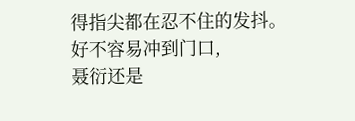得指尖都在忍不住的发抖。
好不容易冲到门口,
聂衍还是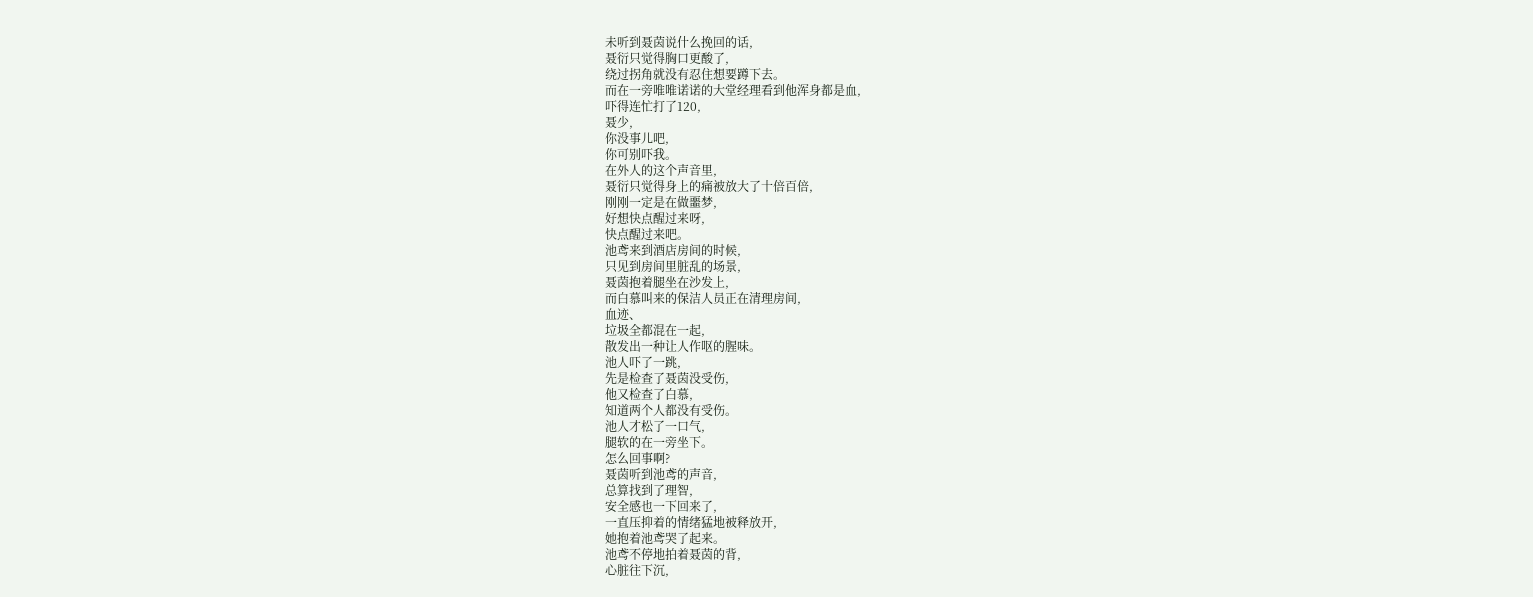未听到聂茵说什么挽回的话,
聂衍只觉得胸口更酸了,
绕过拐角就没有忍住想要蹲下去。
而在一旁唯唯诺诺的大堂经理看到他浑身都是血,
吓得连忙打了120,
聂少,
你没事儿吧,
你可别吓我。
在外人的这个声音里,
聂衍只觉得身上的痛被放大了十倍百倍,
刚刚一定是在做噩梦,
好想快点醒过来呀,
快点醒过来吧。
池鸢来到酒店房间的时候,
只见到房间里脏乱的场景,
聂茵抱着腿坐在沙发上,
而白慕叫来的保洁人员正在清理房间,
血迹、
垃圾全都混在一起,
散发出一种让人作呕的腥味。
池人吓了一跳,
先是检查了聂茵没受伤,
他又检查了白慕,
知道两个人都没有受伤。
池人才松了一口气,
腿软的在一旁坐下。
怎么回事啊?
聂茵听到池鸢的声音,
总算找到了理智,
安全感也一下回来了,
一直压抑着的情绪猛地被释放开,
她抱着池鸢哭了起来。
池鸢不停地拍着聂茵的背,
心脏往下沉,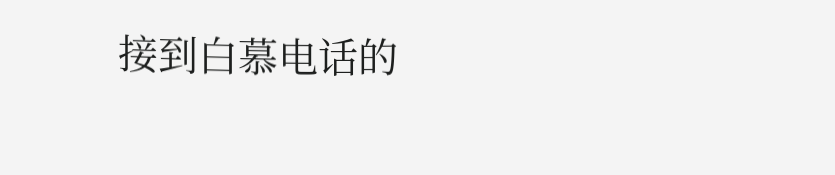接到白慕电话的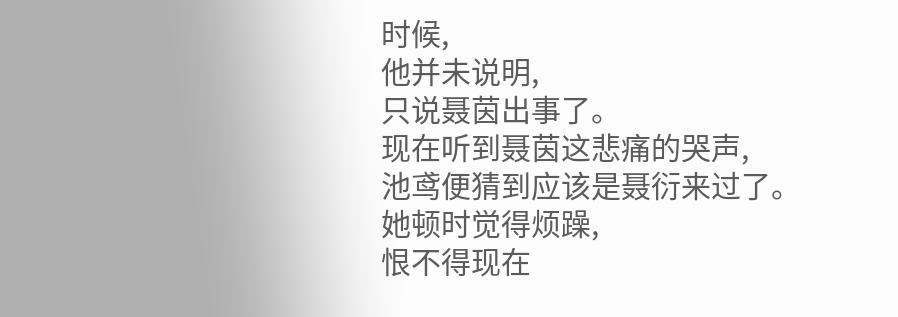时候,
他并未说明,
只说聂茵出事了。
现在听到聂茵这悲痛的哭声,
池鸢便猜到应该是聂衍来过了。
她顿时觉得烦躁,
恨不得现在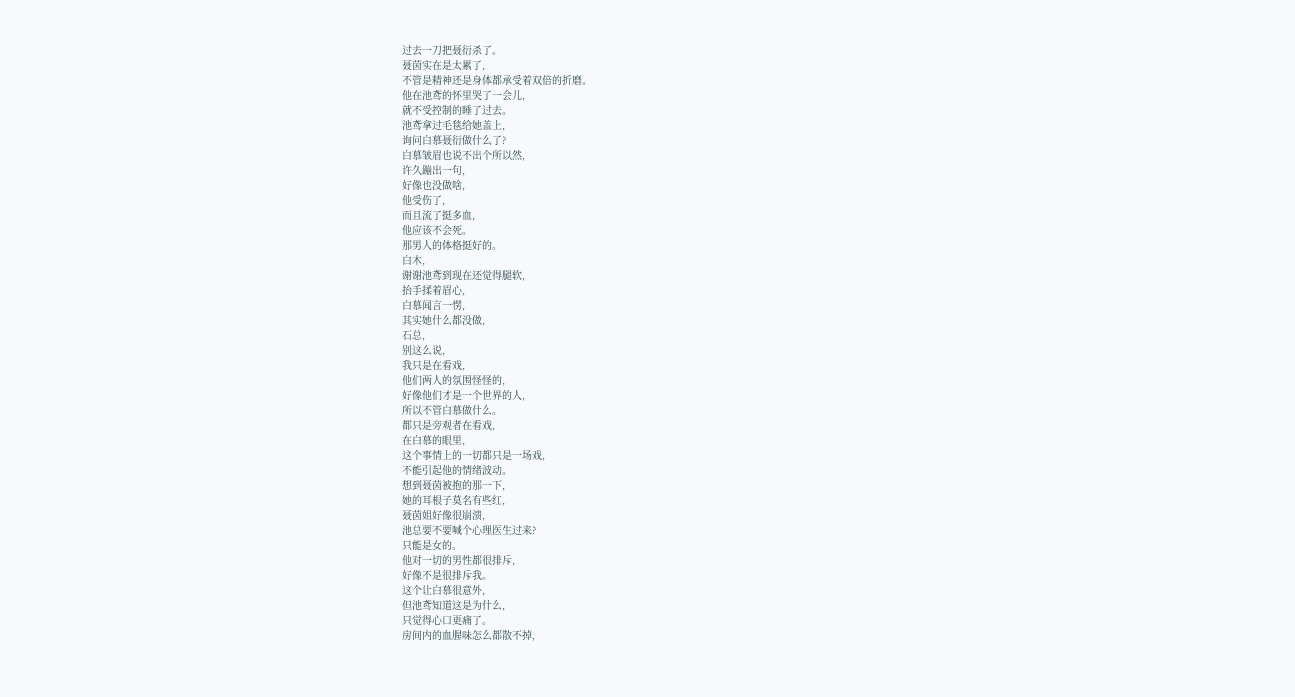过去一刀把聂衍杀了。
聂茵实在是太累了,
不管是精神还是身体都承受着双倍的折磨。
他在池鸢的怀里哭了一会儿,
就不受控制的睡了过去。
池鸢拿过毛毯给她盖上,
询问白慕聂衍做什么了?
白慕皱眉也说不出个所以然,
许久蹦出一句,
好像也没做啥,
他受伤了,
而且流了挺多血,
他应该不会死。
那男人的体格挺好的。
白木,
谢谢池鸢到现在还觉得腿软,
抬手揉着眉心,
白慕闻言一愣,
其实她什么都没做,
石总,
别这么说,
我只是在看戏,
他们两人的氛围怪怪的,
好像他们才是一个世界的人,
所以不管白慕做什么。
都只是旁观者在看戏,
在白慕的眼里,
这个事情上的一切都只是一场戏,
不能引起他的情绪波动。
想到聂茵被抱的那一下,
她的耳根子莫名有些红,
聂茵姐好像很崩溃,
池总要不要喊个心理医生过来?
只能是女的。
他对一切的男性都很排斥,
好像不是很排斥我。
这个让白慕很意外,
但池鸢知道这是为什么,
只觉得心口更痛了。
房间内的血腥味怎么都散不掉,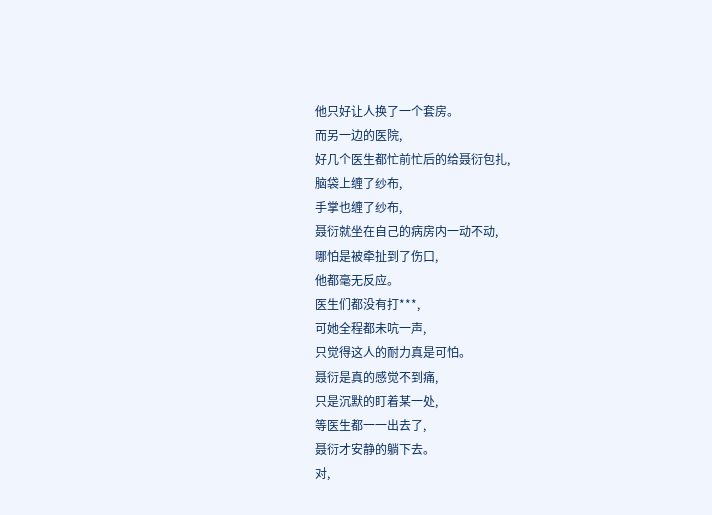他只好让人换了一个套房。
而另一边的医院,
好几个医生都忙前忙后的给聂衍包扎,
脑袋上缠了纱布,
手掌也缠了纱布,
聂衍就坐在自己的病房内一动不动,
哪怕是被牵扯到了伤口,
他都毫无反应。
医生们都没有打***,
可她全程都未吭一声,
只觉得这人的耐力真是可怕。
聂衍是真的感觉不到痛,
只是沉默的盯着某一处,
等医生都一一出去了,
聂衍才安静的躺下去。
对,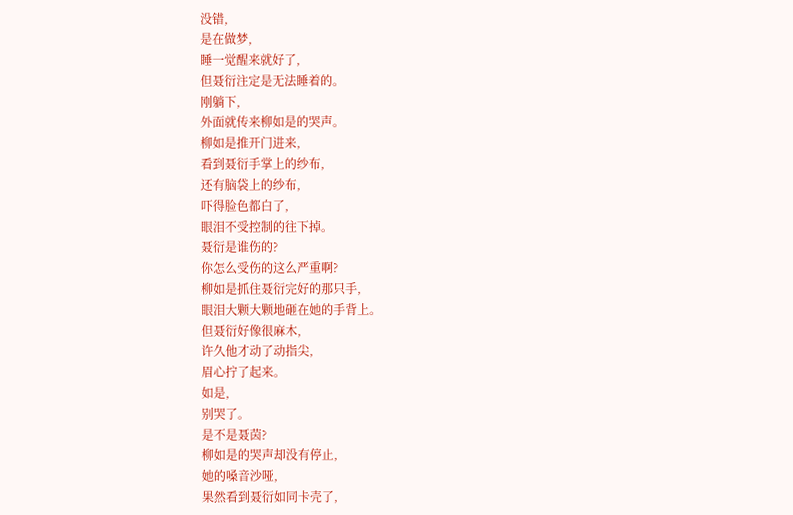没错,
是在做梦,
睡一觉醒来就好了,
但聂衍注定是无法睡着的。
刚躺下,
外面就传来柳如是的哭声。
柳如是推开门进来,
看到聂衍手掌上的纱布,
还有脑袋上的纱布,
吓得脸色都白了,
眼泪不受控制的往下掉。
聂衍是谁伤的?
你怎么受伤的这么严重啊?
柳如是抓住聂衍完好的那只手,
眼泪大颗大颗地砸在她的手背上。
但聂衍好像很麻木,
许久他才动了动指尖,
眉心拧了起来。
如是,
别哭了。
是不是聂茵?
柳如是的哭声却没有停止,
她的嗓音沙哑,
果然看到聂衍如同卡壳了,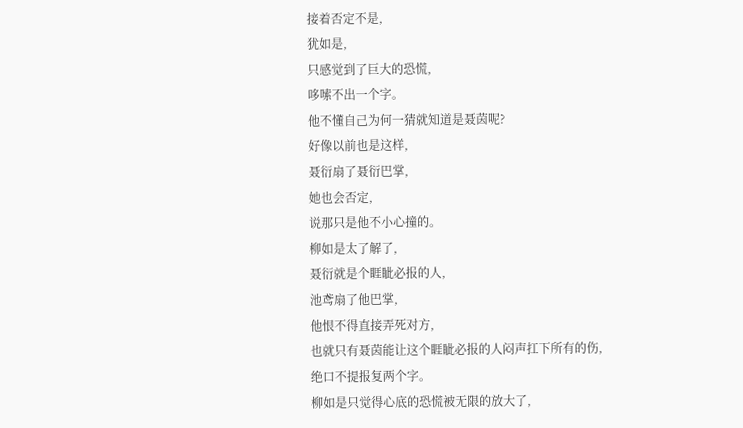接着否定不是,
犹如是,
只感觉到了巨大的恐慌,
哆嗦不出一个字。
他不懂自己为何一猜就知道是聂茵呢?
好像以前也是这样,
聂衍扇了聂衍巴掌,
她也会否定,
说那只是他不小心撞的。
柳如是太了解了,
聂衍就是个睚眦必报的人,
池鸢扇了他巴掌,
他恨不得直接弄死对方,
也就只有聂茵能让这个睚眦必报的人闷声扛下所有的伤,
绝口不提报复两个字。
柳如是只觉得心底的恐慌被无限的放大了,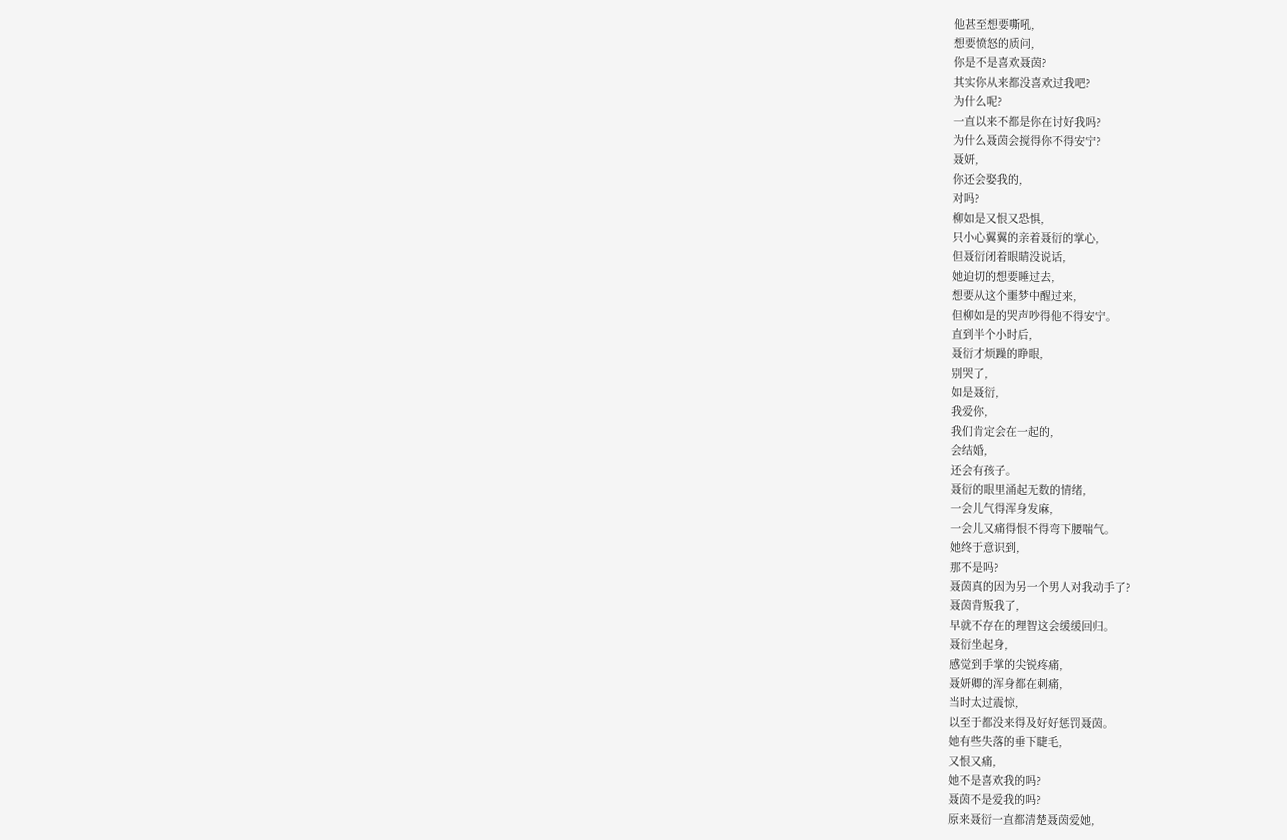他甚至想要嘶吼,
想要愤怒的质问,
你是不是喜欢聂茵?
其实你从来都没喜欢过我吧?
为什么呢?
一直以来不都是你在讨好我吗?
为什么聂茵会搅得你不得安宁?
聂妍,
你还会娶我的,
对吗?
柳如是又恨又恐惧,
只小心翼翼的亲着聂衍的掌心,
但聂衍闭着眼睛没说话,
她迫切的想要睡过去,
想要从这个噩梦中醒过来,
但柳如是的哭声吵得他不得安宁。
直到半个小时后,
聂衍才烦躁的睁眼,
别哭了,
如是聂衍,
我爱你,
我们肯定会在一起的,
会结婚,
还会有孩子。
聂衍的眼里涌起无数的情绪,
一会儿气得浑身发麻,
一会儿又痛得恨不得弯下腰喘气。
她终于意识到,
那不是吗?
聂茵真的因为另一个男人对我动手了?
聂茵背叛我了,
早就不存在的理智这会缓缓回归。
聂衍坐起身,
感觉到手掌的尖锐疼痛,
聂妍卿的浑身都在刺痛,
当时太过震惊,
以至于都没来得及好好惩罚聂茵。
她有些失落的垂下睫毛,
又恨又痛,
她不是喜欢我的吗?
聂茵不是爱我的吗?
原来聂衍一直都清楚聂茵爱她,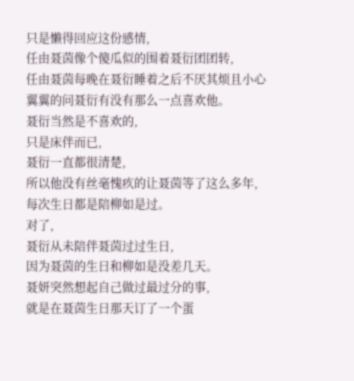只是懒得回应这份感情,
任由聂茵像个傻瓜似的围着聂衍团团转,
任由聂茵每晚在聂衍睡着之后不厌其烦且小心翼翼的问聂衍有没有那么一点喜欢他。
聂衍当然是不喜欢的,
只是床伴而已,
聂衍一直都很清楚,
所以他没有丝毫愧疚的让聂茵等了这么多年,
每次生日都是陪柳如是过。
对了,
聂衍从未陪伴聂茵过过生日,
因为聂茵的生日和柳如是没差几天。
聂妍突然想起自己做过最过分的事,
就是在聂茵生日那天订了一个蛋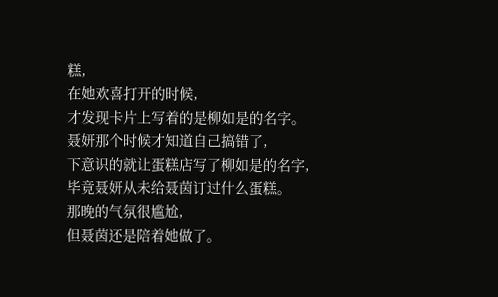糕,
在她欢喜打开的时候,
才发现卡片上写着的是柳如是的名字。
聂妍那个时候才知道自己搞错了,
下意识的就让蛋糕店写了柳如是的名字,
毕竟聂妍从未给聂茵订过什么蛋糕。
那晚的气氛很尴尬,
但聂茵还是陪着她做了。